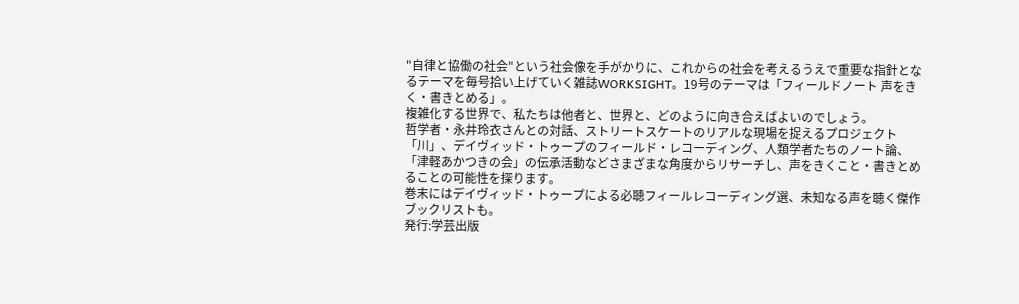"自律と協働の社会"という社会像を手がかりに、これからの社会を考えるうえで重要な指針となるテーマを毎号拾い上げていく雑誌WORKSIGHT。19号のテーマは「フィールドノート 声をきく・書きとめる」。
複雑化する世界で、私たちは他者と、世界と、どのように向き合えばよいのでしょう。
哲学者・永井玲衣さんとの対話、ストリートスケートのリアルな現場を捉えるプロジェクト「川」、デイヴィッド・トゥープのフィールド・レコーディング、人類学者たちのノート論、「津軽あかつきの会」の伝承活動などさまざまな角度からリサーチし、声をきくこと・書きとめることの可能性を探ります。
巻末にはデイヴィッド・トゥープによる必聴フィールレコーディング選、未知なる声を聴く傑作ブックリストも。
発行:学芸出版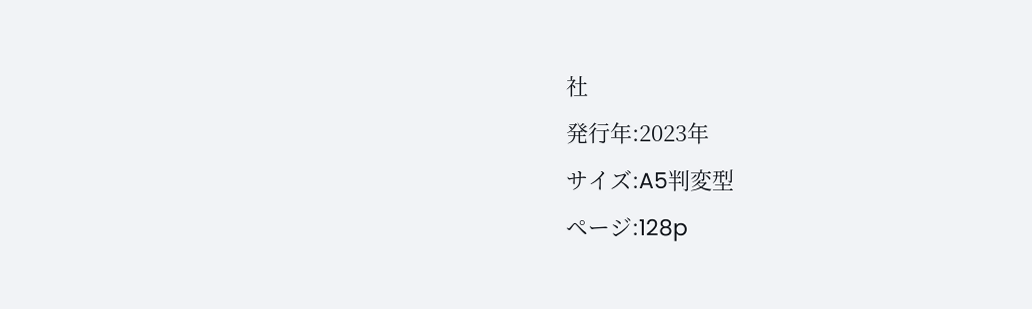社
発行年:2023年
サイズ:A5判変型
ページ:128p